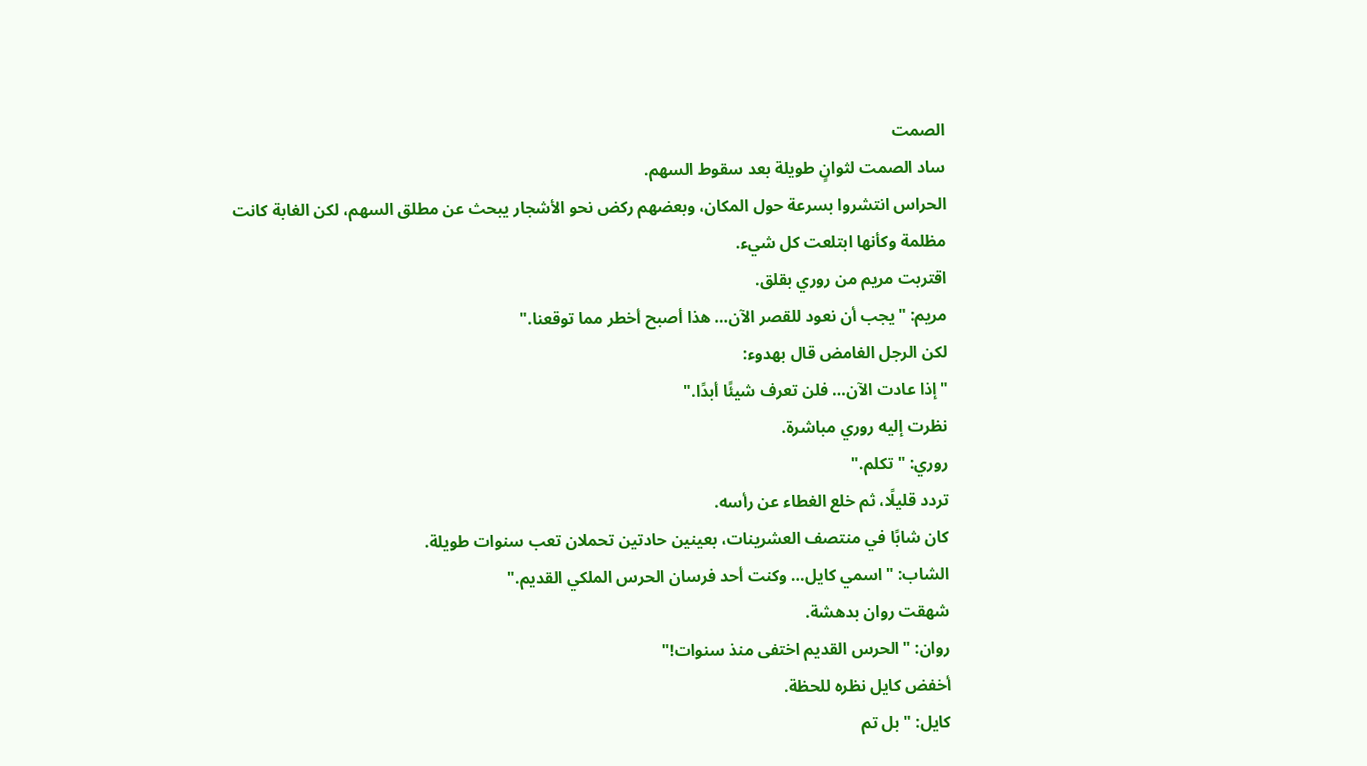الصمت
ساد الصمت لثوانٍ طويلة بعد سقوط السهم.
الحراس انتشروا بسرعة حول المكان، وبعضهم ركض نحو الأشجار يبحث عن مطلق السهم، لكن الغابة كانت مظلمة وكأنها ابتلعت كل شيء.
اقتربت مريم من روري بقلق.
مريم: "يجب أن نعود للقصر الآن… هذا أصبح أخطر مما توقعنا."
لكن الرجل الغامض قال بهدوء:
"إذا عادت الآن… فلن تعرف شيئًا أبدًا."
نظرت إليه روري مباشرة.
روري: "تكلم."
تردد قليلًا، ثم خلع الغطاء عن رأسه.
كان شابًا في منتصف العشرينات، بعينين حادتين تحملان تعب سنوات طويلة.
الشاب: "اسمي كايل… وكنت أحد فرسان الحرس الملكي القديم."
شهقت روان بدهشة.
روان: "الحرس القديم اختفى منذ سنوات!"
أخفض كايل نظره للحظة.
كايل: "بل تم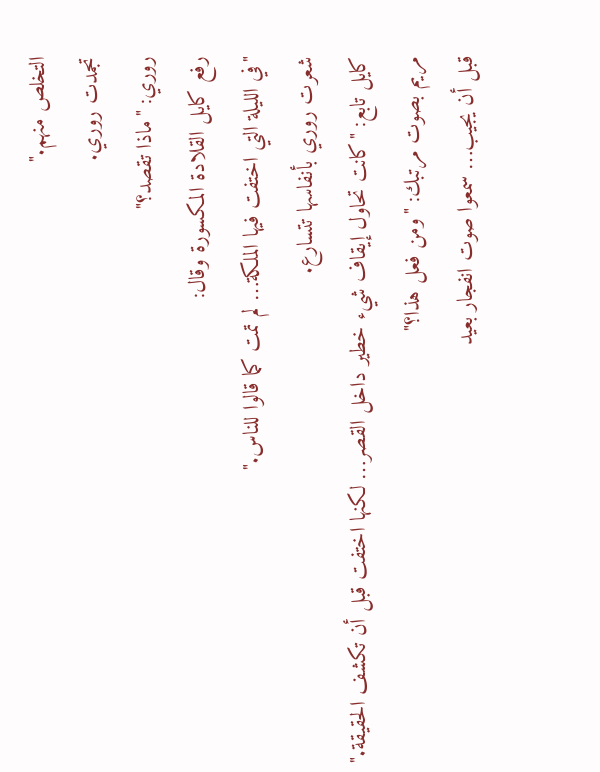التخلص منهم."
تجمدت روري.
روري: "ماذا تقصد؟"
رفع كايل القلادة المكسورة وقال:
"في الليلة التي اختفت فيها الملكة… لم تمت كما قالوا للناس."
شعرت روري بأنفاسها تتسارع.
كايل تابع: "كانت تحاول إيقاف شيء خطير داخل القصر… لكنها اختفت قبل أن تكشف الحقيقة."
مريم بصوت مرتبك: "ومن فعل هذا؟"
قبل أن يجيب… سمعوا صوت انفجار بعيد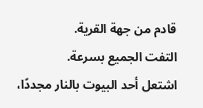قادم من جهة القرية.
التفت الجميع بسرعة.
اشتعل أحد البيوت بالنار مجددًا،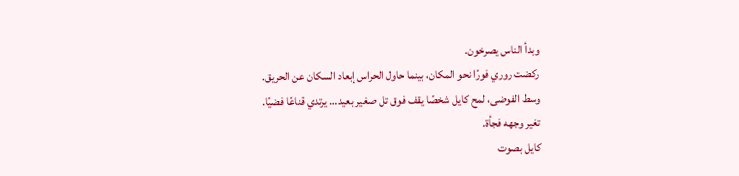وبدأ الناس يصرخون.
ركضت روري فورًا نحو المكان، بينما حاول الحراس إبعاد السكان عن الحريق.
وسط الفوضى، لمح كايل شخصًا يقف فوق تل صغير بعيد… يرتدي قناعًا فضيًا.
تغير وجهه فجأة.
كايل بصوت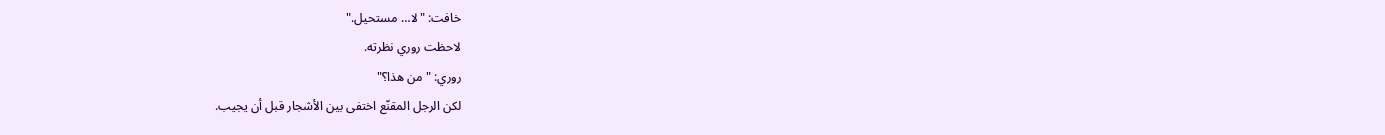خافت: "لا… مستحيل."
لاحظت روري نظرته.
روري: "من هذا؟"
لكن الرجل المقنّع اختفى بين الأشجار قبل أن يجيب.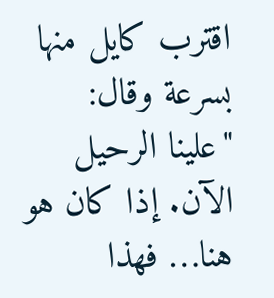اقترب كايل منها بسرعة وقال:
"علينا الرحيل الآن. إذا كان هو هنا… فهذا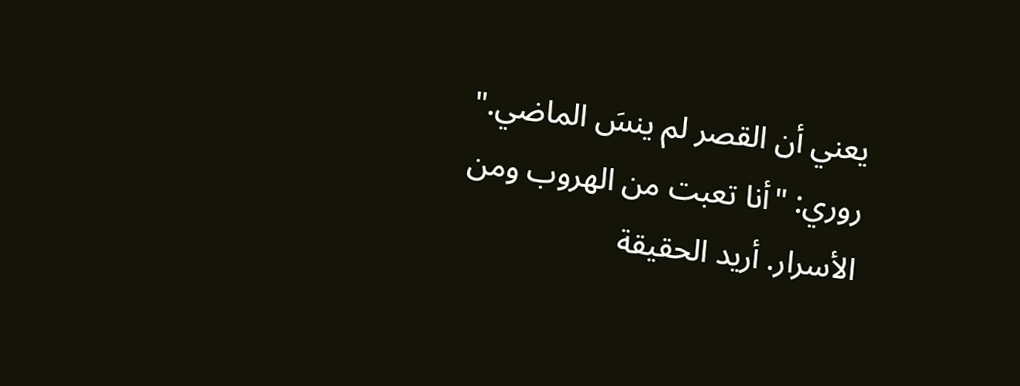يعني أن القصر لم ينسَ الماضي."
روري: "أنا تعبت من الهروب ومن الأسرار. أريد الحقيقة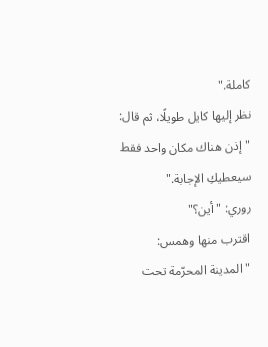كاملة."
نظر إليها كايل طويلًا، ثم قال:
"إذن هناك مكان واحد فقط سيعطيكِ الإجابة."
روري: "أين؟"
اقترب منها وهمس:
"المدينة المحرّمة تحت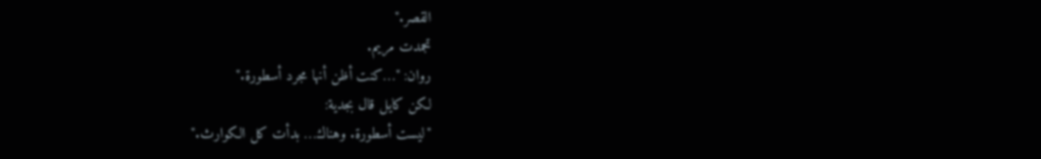القصر."
تجمدت مريم.
روان: "…كنت أظن أنها مجرد أسطورة."
لكن كايل قال بجدية:
"ليست أسطورة. وهناك… بدأت كل الكوارث."